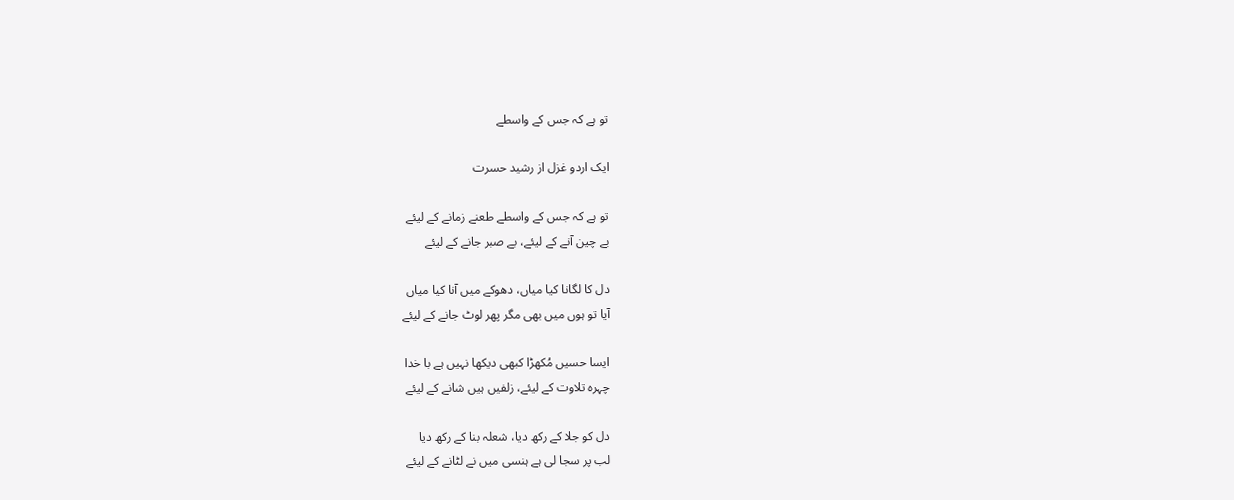تو ہے کہ جس کے واسطے

ایک اردو غزل از رشید حسرت

تو ہے کہ جس کے واسطے طعنے زمانے کے لیئے
بے چین آنے کے لیئے، بے صبر جانے کے لیئے

دل کا لگانا کیا میاں، دھوکے میں آنا کیا میاں
آیا تو ہوں میں بھی مگر پھر لوٹ جانے کے لیئے

ایسا حسیں مُکھڑا کبھی دیکھا نہیں ہے با خدا
چہرہ تلاوت کے لیئے، زلفیں ہیں شانے کے لیئے

دل کو جلا کے رکھ دیا، شعلہ بنا کے رکھ دیا
لب پر سجا لی ہے ہنسی میں نے لٹانے کے لیئے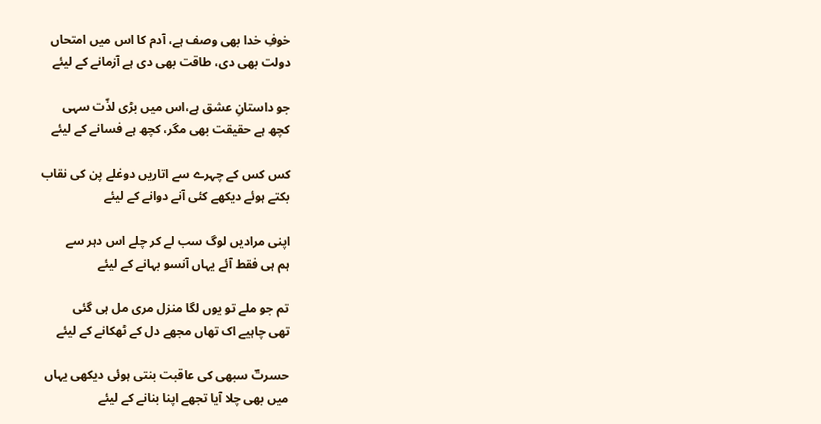خوفِ خدا بھی وصف ہے، آدم کا اس میں امتحاں
دولت بھی دی، طاقت بھی دی ہے آزمانے کے لیئے

جو داستانِ عشق ہے،اس میں بڑی لذّت سہی
کچھ ہے حقیقت بھی مگر، کچھ ہے فسانے کے لیئے

کس کس کے چہرے سے اتاریں دوغلے پن کی نقاب
بکتے ہوئے دیکھے کئی آنے دوانے کے لیئے

اپنی مرادیں لوگ سب لے کر چلے اس دہر سے
ہم ہی فقط آئے یہاں آنسو بہانے کے لیئے

تم جو ملے تو یوں لگا منزل مری مل ہی گئی
تھی چاہیے اک تھاں مجھے دل کے ٹھکانے کے لیئے

حسرتؔ سبھی کی عاقبت بنتی ہوئی دیکھی یہاں
میں بھی چلا آیا تجھے اپنا بنانے کے لیئے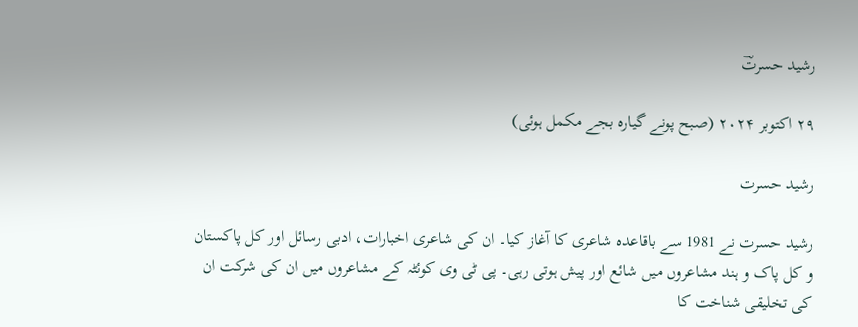رشید حسرتؔ

۲۹ اکتوبر ۲۰۲۴ (صبح پونے گیارہ بجے مکمل ہوئی)

رشید حسرت

رشید حسرت نے 1981 سے باقاعدہ شاعری کا آغاز کیا۔ ان کی شاعری اخبارات، ادبی رسائل اور کل پاکستان و کل پاک و ہند مشاعروں میں شائع اور پیش ہوتی رہی۔ پی ٹی وی کوئٹہ کے مشاعروں میں ان کی شرکت ان کی تخلیقی شناخت کا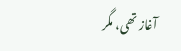آغاز تھی، مگر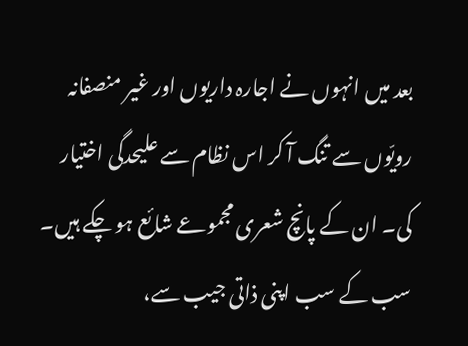بعد میں انہوں نے اجارہ داریوں اور غیر منصفانہ رویّوں سے تنگ آ کر اس نظام سے علیحدگی اختیار کی۔ ان کے پانچ شعری مجموعے شائع ہو چکے ہیں۔ سب کے سب اپنی ذاتی جیب سے،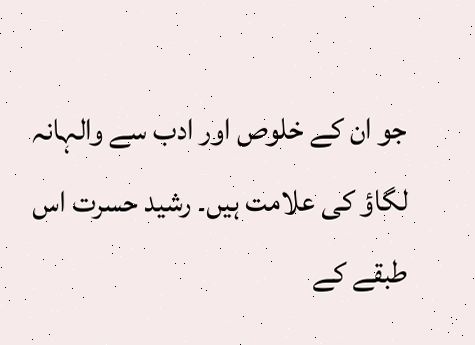جو ان کے خلوص اور ادب سے والہانہ لگاؤ کی علامت ہیں۔ رشید حسرت اس طبقے کے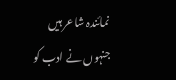نمائندہ شاعر ہیں جنہوں نے ادب کو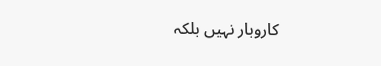کاروبار نہیں بلکہ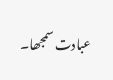عبادت سمجھا۔